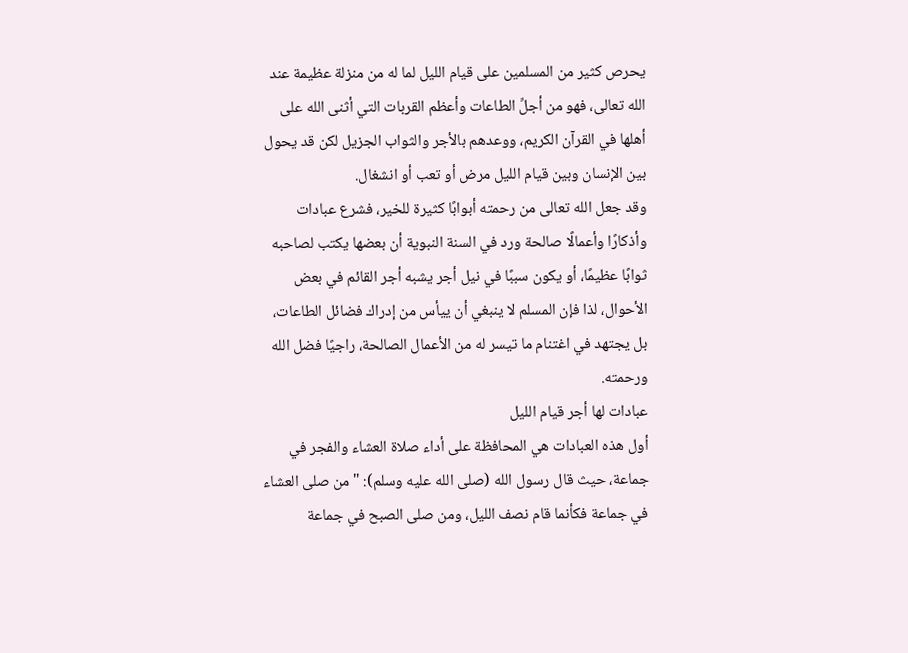يحرص كثير من المسلمين على قيام الليل لما له من منزلة عظيمة عند الله تعالى، فهو من أجلِّ الطاعات وأعظم القربات التي أثنى الله على أهلها في القرآن الكريم، ووعدهم بالأجر والثواب الجزيل لكن قد يحول بين الإنسان وبين قيام الليل مرض أو تعب أو انشغال.
وقد جعل الله تعالى من رحمته أبوابًا كثيرة للخير، فشرع عبادات وأذكارًا وأعمالًا صالحة ورد في السنة النبوية أن بعضها يكتب لصاحبه ثوابًا عظيمًا، أو يكون سببًا في نيل أجر يشبه أجر القائم في بعض الأحوال، لذا فإن المسلم لا ينبغي أن ييأس من إدراك فضائل الطاعات، بل يجتهد في اغتنام ما تيسر له من الأعمال الصالحة، راجيًا فضل الله ورحمته.
عبادات لها أجر قيام الليل
أول هذه العبادات هي المحافظة على أداء صلاة العشاء والفجر في جماعة، حيث قال رسول الله (صلى الله عليه وسلم): "من صلى العشاء في جماعة فكأنما قام نصف الليل، ومن صلى الصبح في جماعة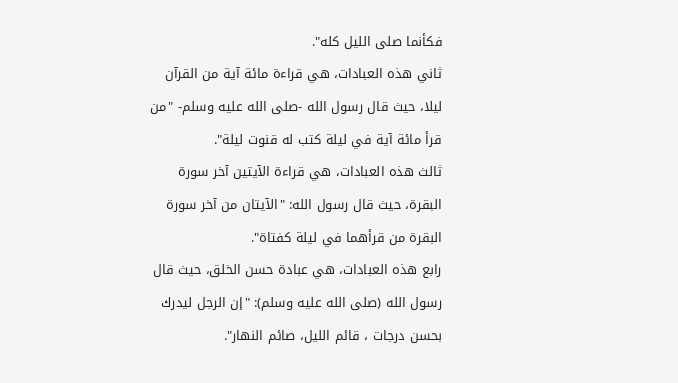فكأنما صلى الليل كله".
ثاني هذه العبادات، هي قراءة مائة آية من القرآن ليلا، حيث قال رسول الله -صلى الله عليه وسلم- "من قرأ مائة آية في ليلة كتب له قنوت ليلة".
ثالث هذه العبادات، هي قراءة الآيتين آخر سورة البقرة، حيث قال رسول الله: "الآيتان من آخر سورة البقرة من قرأهما في ليلة كفتاة".
رابع هذه العبادات، هي عبادة حسن الخلق، حيث قال رسول الله (صلى الله عليه وسلم): "إن الرجل ليدرك بحسن درجات ، قائم الليل، صائم النهار".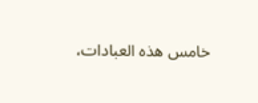خامس هذه العبادات،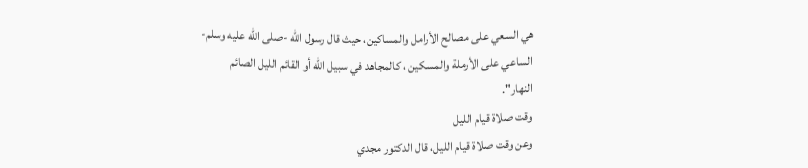هي السعي على مصالح الأرامل والمساكين، حيث قال رسول الله -صلى الله عليه وسلم- الساعي على الأرملة والمسكين ، كالمجاهد في سبيل الله أو القائم الليل الصائم النهار".
وقت صلاة قيام الليل
وعن وقت صلاة قيام الليل، قال الدكتور مجدي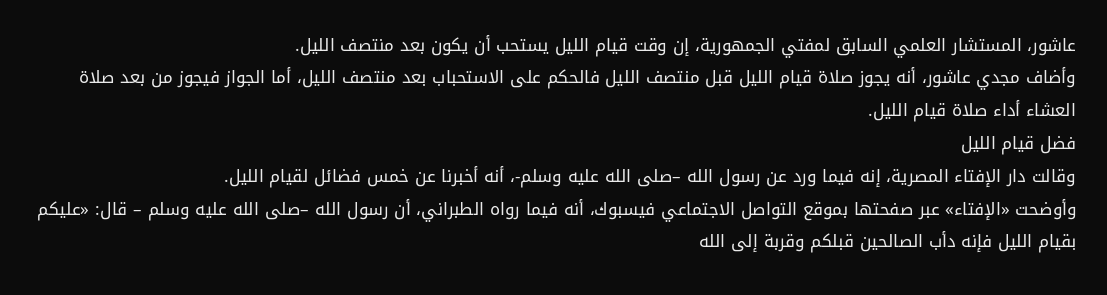عاشور، المستشار العلمي السابق لمفتي الجمهورية، إن وقت قيام الليل يستحب أن يكون بعد منتصف الليل.
وأضاف مجدي عاشور، أنه يجوز صلاة قيام الليل قبل منتصف الليل فالحكم على الاستحباب بعد منتصف الليل، أما الجواز فيجوز من بعد صلاة العشاء أداء صلاة قيام الليل.
فضل قيام الليل
وقالت دار الإفتاء المصرية، إنه فيما ورد عن رسول الله –صلى الله عليه وسلم-، أنه أخبرنا عن خمس فضائل لقيام الليل.
وأوضحت «الإفتاء» عبر صفحتها بموقع التواصل الاجتماعي فيسبوك، أنه فيما رواه الطبراني، أن رسول الله –صلى الله عليه وسلم – قال: «عليكم بقيام الليل فإنه دأب الصالحين قبلكم وقربة إلى الله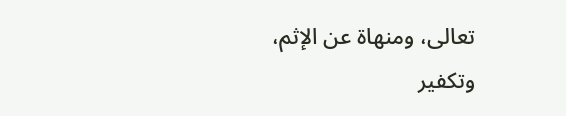تعالى، ومنهاة عن الإثم، وتكفير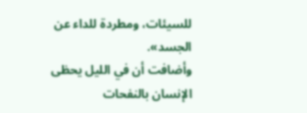للسيئات، ومطردة للداء عن الجسد».
وأضافت أن في الليل يحظى الإنسان بالنفحات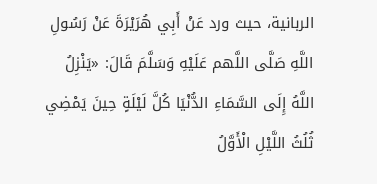الربانية، حيث ورد عَنْ أَبِي هُرَيْرَةَ عَنْ رَسُولِ اللَّهِ صَلَّى اللَّهم عَلَيْهِ وَسَلَّمَ قَالَ: «يَنْزِلُ اللَّهُ إِلَى السَّمَاءِ الدُّنْيَا كُلَّ لَيْلَةٍ حِينَ يَمْضِي ثُلُثُ اللَّيْلِ الْأَوَّلُ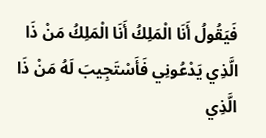فَيَقُولُ أَنَا الْمَلِكُ أَنَا الْمَلِكُ مَنْ ذَا الَّذِي يَدْعُونِي فَأَسْتَجِيبَ لَهُ مَنْ ذَا الَّذِي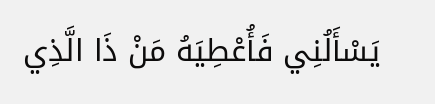يَسْأَلُنِي فَأُعْطِيَهُ مَنْ ذَا الَّذِي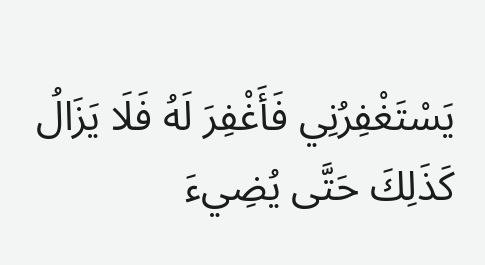يَسْتَغْفِرُنِي فَأَغْفِرَ لَهُ فَلَا يَزَالُ كَذَلِكَ حَتَّى يُضِيءَ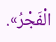الْفَجْرُ».